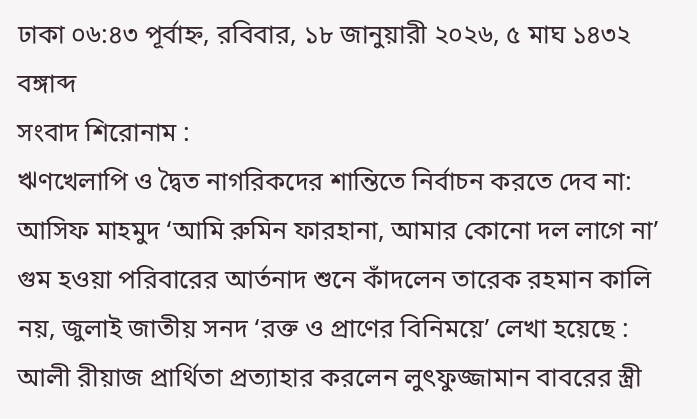ঢাকা ০৬:৪৩ পূর্বাহ্ন, রবিবার, ১৮ জানুয়ারী ২০২৬, ৫ মাঘ ১৪৩২ বঙ্গাব্দ
সংবাদ শিরোনাম :
ঋণখেলাপি ও দ্বৈত নাগরিকদের শান্তিতে নির্বাচন করতে দেব না: আসিফ মাহমুদ ‘আমি রুমিন ফারহানা, আমার কোনো দল লাগে না’ গুম হওয়া পরিবারের আর্তনাদ শুনে কাঁদলেন তারেক রহমান কালি নয়, জুলাই জাতীয় সনদ ‘রক্ত ও প্রাণের বিনিময়ে’ লেখা হয়েছে : আলী রীয়াজ প্রার্থিতা প্রত্যাহার করলেন লুৎফুজ্জামান বাবরের স্ত্রী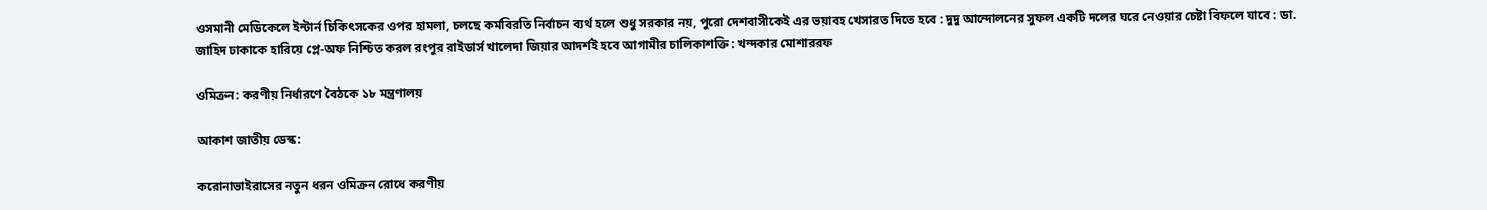ওসমানী মেডিকেলে ইন্টার্ন চিকিৎসকের ওপর হামলা, চলছে কর্মবিরতি নির্বাচন ব্যর্থ হলে শুধু সরকার নয়, পুরো দেশবাসীকেই এর ভয়াবহ খেসারত দিতে হবে : দুদু আন্দোলনের সুফল একটি দলের ঘরে নেওয়ার চেষ্টা বিফলে যাবে : ডা. জাহিদ ঢাকাকে হারিয়ে প্লে-অফ নিশ্চিত করল রংপুর রাইডার্স খালেদা জিয়ার আদর্শই হবে আগামীর চালিকাশক্তি : খন্দকার মোশাররফ

ওমিক্রন: করণীয় নির্ধারণে বৈঠকে ১৮ মন্ত্রণালয়

আকাশ জাতীয় ডেস্ক:

করোনাভাইরাসের নতুন ধরন ওমিক্রন রোধে করণীয়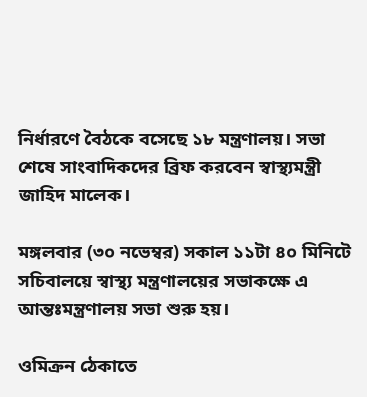নির্ধারণে বৈঠকে বসেছে ১৮ মন্ত্রণালয়। সভা শেষে সাংবাদিকদের ব্রিফ করবেন স্বাস্থ্যমন্ত্রী জাহিদ মালেক।

মঙ্গলবার (৩০ নভেম্বর) সকাল ১১টা ৪০ মিনিটে সচিবালয়ে স্বাস্থ্য মন্ত্রণালয়ের সভাকক্ষে এ আন্তঃমন্ত্রণালয় সভা শুরু হয়।

ওমিক্রন ঠেকাতে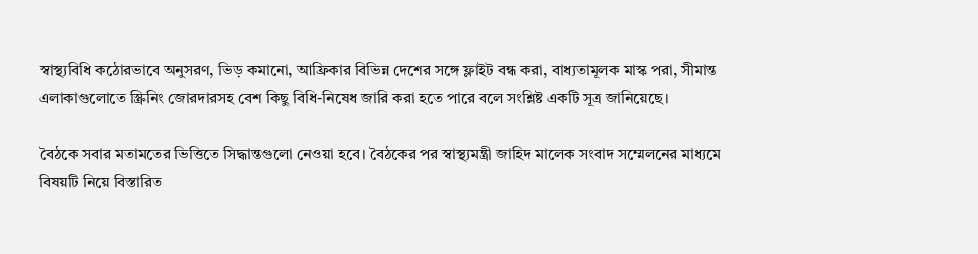স্বাস্থ্যবিধি কঠোরভাবে অনুসরণ, ভিড় কমানো, আফ্রিকার বিভিন্ন দেশের সঙ্গে ফ্লাইট বন্ধ করা, বাধ্যতামূলক মাস্ক পরা, সীমান্ত এলাকাগুলোতে স্ক্রিনিং জোরদারসহ বেশ কিছু বিধি-নিষেধ জারি করা হতে পারে বলে সংশ্লিষ্ট একটি সূত্র জানিয়েছে।

বৈঠকে সবার মতামতের ভিত্তিতে সিদ্ধান্তগুলো নেওয়া হবে। বৈঠকের পর স্বাস্থ্যমন্ত্রী জাহিদ মালেক সংবাদ সম্মেলনের মাধ্যমে বিষয়টি নিয়ে বিস্তারিত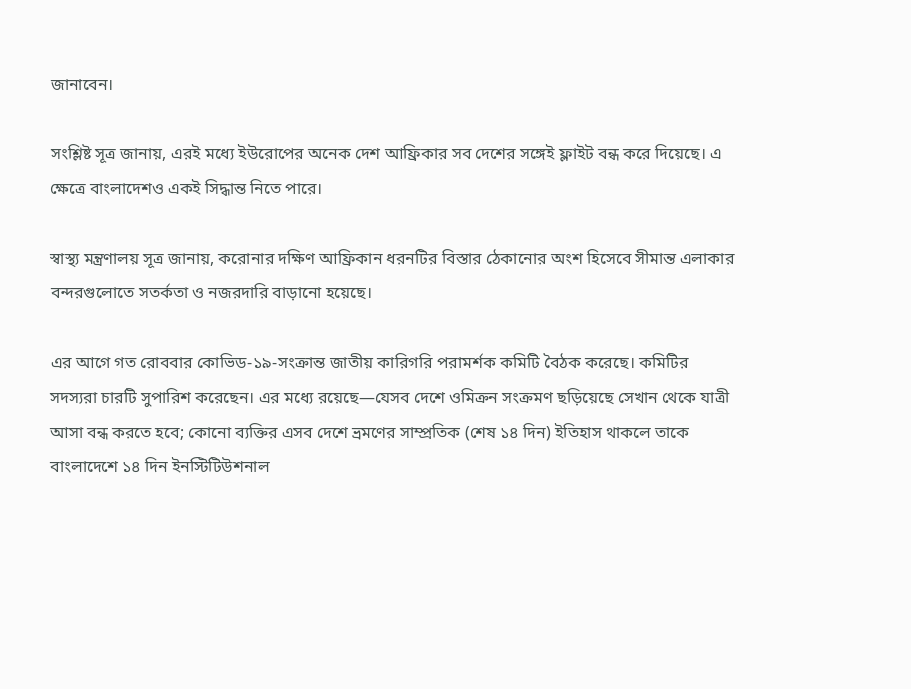জানাবেন।

সংশ্লিষ্ট সূত্র জানায়, এরই মধ্যে ইউরোপের অনেক দেশ আফ্রিকার সব দেশের সঙ্গেই ফ্লাইট বন্ধ করে দিয়েছে। এ ক্ষেত্রে বাংলাদেশও একই সিদ্ধান্ত নিতে পারে।

স্বাস্থ্য মন্ত্রণালয় সূত্র জানায়, করোনার দক্ষিণ আফ্রিকান ধরনটির বিস্তার ঠেকানোর অংশ হিসেবে সীমান্ত এলাকার বন্দরগুলোতে সতর্কতা ও নজরদারি বাড়ানো হয়েছে।

এর আগে গত রোববার কোভিড-১৯-সংক্রান্ত জাতীয় কারিগরি পরামর্শক কমিটি বৈঠক করেছে। কমিটির সদস্যরা চারটি সুপারিশ করেছেন। এর মধ্যে রয়েছে—যেসব দেশে ওমিক্রন সংক্রমণ ছড়িয়েছে সেখান থেকে যাত্রী আসা বন্ধ করতে হবে; কোনো ব্যক্তির এসব দেশে ভ্রমণের সাম্প্রতিক (শেষ ১৪ দিন) ইতিহাস থাকলে তাকে বাংলাদেশে ১৪ দিন ইনস্টিটিউশনাল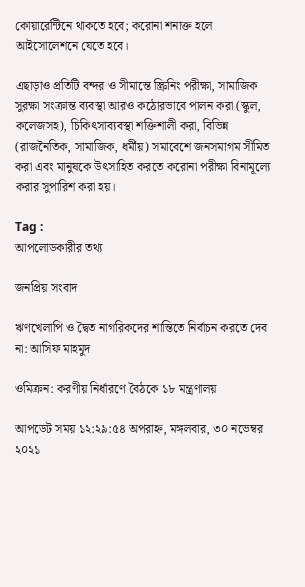কোয়ারেন্টিনে থাকতে হবে; করোনা শনাক্ত হলে আইসোলেশনে যেতে হবে।

এছাড়াও প্রতিটি বন্দর ও সীমান্তে স্ক্রিনিং পরীক্ষা, সামাজিক সুরক্ষা সংক্রান্ত ব্যবস্থা আরও কঠোরভাবে পালন করা (স্কুল, কলেজসহ), চিকিৎসাব্যবস্থা শক্তিশালী করা, বিভিন্ন (রাজনৈতিক, সামাজিক, ধর্মীয়) সমাবেশে জনসমাগম সীমিত করা এবং মানুষকে উৎসাহিত করতে করোনা পরীক্ষা বিনামূল্যে করার সুপারিশ করা হয়।

Tag :
আপলোডকারীর তথ্য

জনপ্রিয় সংবাদ

ঋণখেলাপি ও দ্বৈত নাগরিকদের শান্তিতে নির্বাচন করতে দেব না: আসিফ মাহমুদ

ওমিক্রন: করণীয় নির্ধারণে বৈঠকে ১৮ মন্ত্রণালয়

আপডেট সময় ১২:২৯:৫৪ অপরাহ্ন, মঙ্গলবার, ৩০ নভেম্বর ২০২১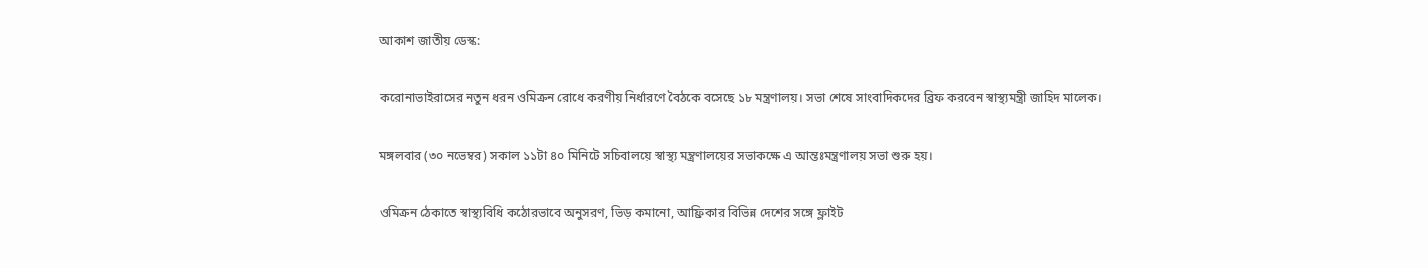আকাশ জাতীয় ডেস্ক:

করোনাভাইরাসের নতুন ধরন ওমিক্রন রোধে করণীয় নির্ধারণে বৈঠকে বসেছে ১৮ মন্ত্রণালয়। সভা শেষে সাংবাদিকদের ব্রিফ করবেন স্বাস্থ্যমন্ত্রী জাহিদ মালেক।

মঙ্গলবার (৩০ নভেম্বর) সকাল ১১টা ৪০ মিনিটে সচিবালয়ে স্বাস্থ্য মন্ত্রণালয়ের সভাকক্ষে এ আন্তঃমন্ত্রণালয় সভা শুরু হয়।

ওমিক্রন ঠেকাতে স্বাস্থ্যবিধি কঠোরভাবে অনুসরণ, ভিড় কমানো, আফ্রিকার বিভিন্ন দেশের সঙ্গে ফ্লাইট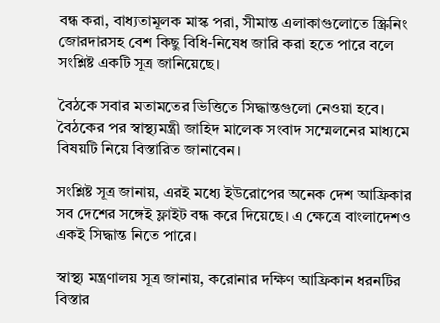বন্ধ করা, বাধ্যতামূলক মাস্ক পরা, সীমান্ত এলাকাগুলোতে স্ক্রিনিং জোরদারসহ বেশ কিছু বিধি-নিষেধ জারি করা হতে পারে বলে সংশ্লিষ্ট একটি সূত্র জানিয়েছে।

বৈঠকে সবার মতামতের ভিত্তিতে সিদ্ধান্তগুলো নেওয়া হবে। বৈঠকের পর স্বাস্থ্যমন্ত্রী জাহিদ মালেক সংবাদ সম্মেলনের মাধ্যমে বিষয়টি নিয়ে বিস্তারিত জানাবেন।

সংশ্লিষ্ট সূত্র জানায়, এরই মধ্যে ইউরোপের অনেক দেশ আফ্রিকার সব দেশের সঙ্গেই ফ্লাইট বন্ধ করে দিয়েছে। এ ক্ষেত্রে বাংলাদেশও একই সিদ্ধান্ত নিতে পারে।

স্বাস্থ্য মন্ত্রণালয় সূত্র জানায়, করোনার দক্ষিণ আফ্রিকান ধরনটির বিস্তার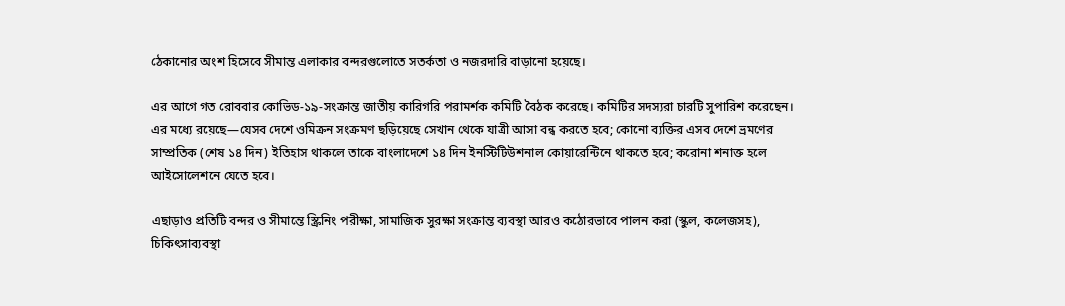ঠেকানোর অংশ হিসেবে সীমান্ত এলাকার বন্দরগুলোতে সতর্কতা ও নজরদারি বাড়ানো হয়েছে।

এর আগে গত রোববার কোভিড-১৯-সংক্রান্ত জাতীয় কারিগরি পরামর্শক কমিটি বৈঠক করেছে। কমিটির সদস্যরা চারটি সুপারিশ করেছেন। এর মধ্যে রয়েছে—যেসব দেশে ওমিক্রন সংক্রমণ ছড়িয়েছে সেখান থেকে যাত্রী আসা বন্ধ করতে হবে; কোনো ব্যক্তির এসব দেশে ভ্রমণের সাম্প্রতিক (শেষ ১৪ দিন) ইতিহাস থাকলে তাকে বাংলাদেশে ১৪ দিন ইনস্টিটিউশনাল কোয়ারেন্টিনে থাকতে হবে; করোনা শনাক্ত হলে আইসোলেশনে যেতে হবে।

এছাড়াও প্রতিটি বন্দর ও সীমান্তে স্ক্রিনিং পরীক্ষা, সামাজিক সুরক্ষা সংক্রান্ত ব্যবস্থা আরও কঠোরভাবে পালন করা (স্কুল, কলেজসহ), চিকিৎসাব্যবস্থা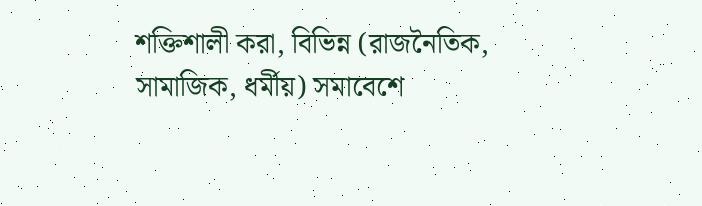শক্তিশালী করা, বিভিন্ন (রাজনৈতিক, সামাজিক, ধর্মীয়) সমাবেশে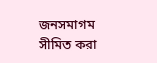জনসমাগম সীমিত করা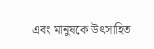এবং মানুষকে উৎসাহিত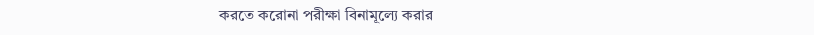করতে করোনা পরীক্ষা বিনামূল্যে করার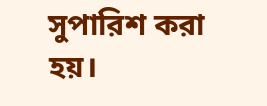সুপারিশ করা হয়।